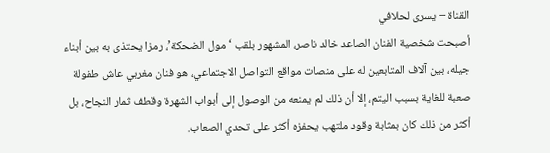القناة – يسرى لحلافي
أصبحت شخصية الفنان الصاعد خالد ناصر، المشهور بلقب ‘مول الضحكة’، رمزا يحتذى به بين أبناء جيله، بين آلاف المتابعين له على منصات مواقع التواصل الاجتماعي، هو فنان مغربي عاش طفولة صعبة للغاية بسبب اليتم، إلا أن ذلك لم يمنعه من الوصول إلى أبواب الشهرة وقطف ثمار النجاح، بل أكثر من ذلك كان بمثابة وقود ملتهب يحفزه أكثر على تحدي الصعاب.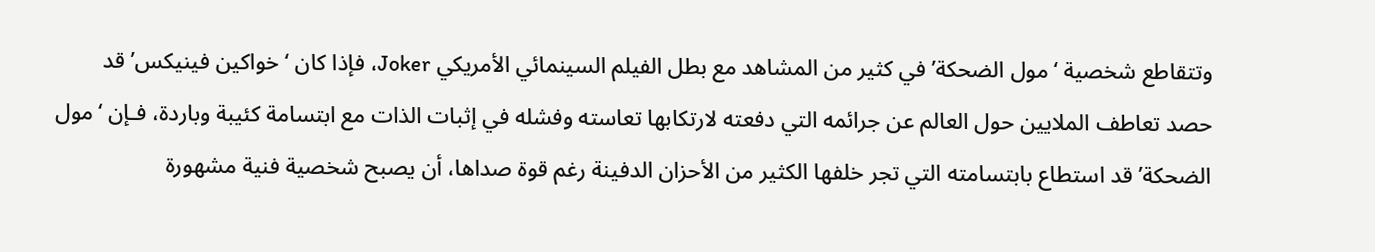وتتقاطع شخصية ‘مول الضحكة’ في كثير من المشاهد مع بطل الفيلم السينمائي الأمريكي Joker، فإذا كان ‘خواكين فينيكس’ قد حصد تعاطف الملايين حول العالم عن جرائمه التي دفعته لارتكابها تعاسته وفشله في إثبات الذات مع ابتسامة كئيبة وباردة، فـإن ‘مول الضحكة’ قد استطاع بابتسامته التي تجر خلفها الكثير من الأحزان الدفينة رغم قوة صداها، أن يصبح شخصية فنية مشهورة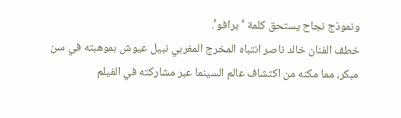ونموذج نجاح يستحق كلمة ‘برافو’.
خطف الفنان خالد ناصر انتباه المخرج المغربي نبيل عيوش بموهبته في سن مبكر، مما مكنه من اكتشاف عالم السينما عبر مشاركته في الفيلم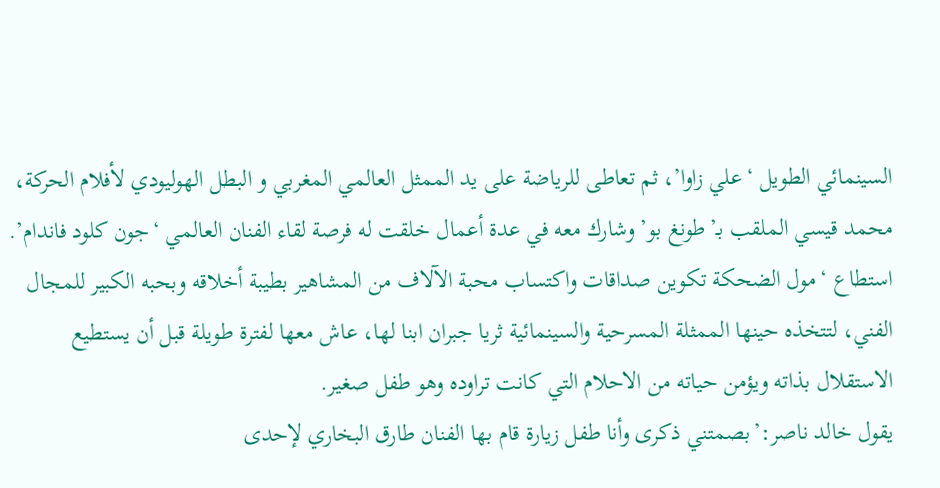السينمائي الطويل ‘علي زاوا’، ثم تعاطى للرياضة على يد الممثل العالمي المغربي و البطل الهوليودي لأفلام الحركة، محمد قيسي الملقب بـ’طونغ بو’ وشارك معه في عدة أعمال خلقت له فرصة لقاء الفنان العالمي ‘جون كلود فاندام’.
استطاع ‘مول الضحكة تكوين صداقات واكتساب محبة الآلاف من المشاهير بطيبة أخلاقه وبحبه الكبير للمجال الفني، لتتخذه حينها الممثلة المسرحية والسينمائية ثريا جبران ابنا لها، عاش معها لفترة طويلة قبل أن يستطيع الاستقلال بذاته ويؤمن حياته من الاحلام التي كانت تراوده وهو طفل صغير.
يقول خالد ناصر:’بصمتني ذكرى وأنا طفل زيارة قام بها الفنان طارق البخاري لإحدى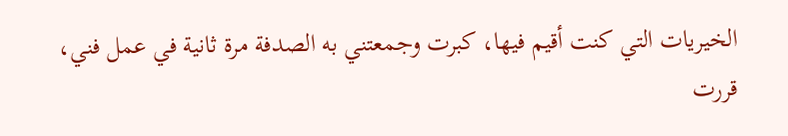الخيريات التي كنت أقيم فيها، كبرت وجمعتني به الصدفة مرة ثانية في عمل فني، قررت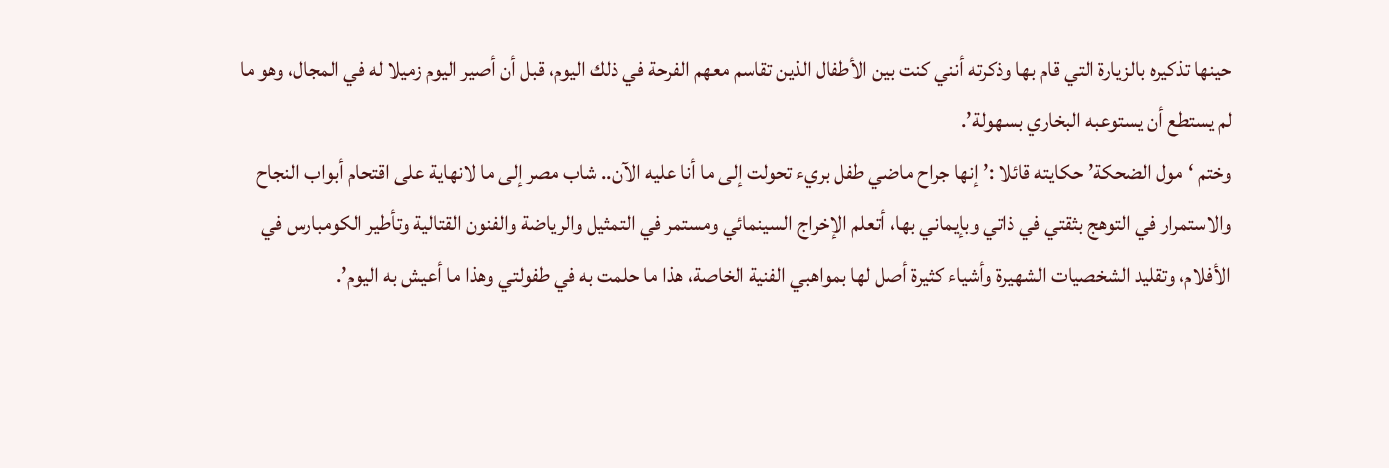حينها تذكيره بالزيارة التي قام بها وذكرته أنني كنت بين الأطفال الذين تقاسم معهم الفرحة في ذلك اليوم، قبل أن أصير اليوم زميلا له في المجال، وهو ما لم يستطع أن يستوعبه البخاري بسهولة’.
وختم ‘مول الضحكة’ حكايته قائلا :’ إنها جراح ماضي طفل بريء تحولت إلى ما أنا عليه الآن.. شاب مصر إلى ما لانهاية على اقتحام أبواب النجاح والاستمرار في التوهج بثقتي في ذاتي وبإيماني بها، أتعلم الإخراج السينمائي ومستمر في التمثيل والرياضة والفنون القتالية وتأطير الكومبارس في الأفلام، وتقليد الشخصيات الشهيرة وأشياء كثيرة أصل لها بمواهبي الفنية الخاصة، هذا ما حلمت به في طفولتي وهذا ما أعيش به اليوم’.